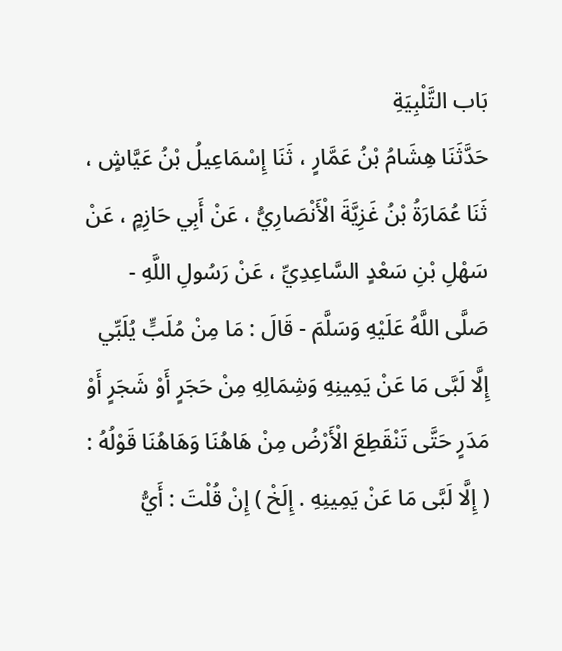بَاب التَّلْبِيَةِ
حَدَّثَنَا هِشَامُ بْنُ عَمَّارٍ ، ثَنَا إِسْمَاعِيلُ بْنُ عَيَّاشٍ ، ثَنَا عُمَارَةُ بْنُ غَزِيَّةَ الْأَنْصَارِيُّ ، عَنْ أَبِي حَازِمٍ ، عَنْ سَهْلِ بْنِ سَعْدٍ السَّاعِدِيِّ ، عَنْ رَسُولِ اللَّهِ - صَلَّى اللَّهُ عَلَيْهِ وَسَلَّمَ - قَالَ : مَا مِنْ مُلَبٍّ يُلَبِّي إِلَّا لَبَّى مَا عَنْ يَمِينِهِ وَشِمَالِهِ مِنْ حَجَرٍ أَوْ شَجَرٍ أَوْ مَدَرٍ حَتَّى تَنْقَطِعَ الْأَرْضُ مِنْ هَاهُنَا وَهَاهُنَا قَوْلُهُ : ( إِلَّا لَبَّى مَا عَنْ يَمِينِهِ . إِلَخْ ) إِنْ قُلْتَ : أَيُّ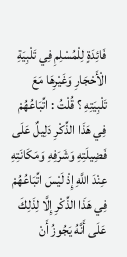فَائِدَةٍ لِلْمُسْلِمِ فِي تَلْبِيَةِ الْأَحْجَارِ وَغَيْرِهَا مَعَ تَلْبِيَتِهِ ؟ قُلْتُ : اتِّبَاعُهُمْ فِي هَذَا الذِّكْرِ دَلِيلٌ عَلَى فَضِيلَتِهِ وَشَرَفِهِ وَمَكَانَتِهِ عِنْدَ اللَّهِ إِذْ لَيْسَ اتِّبَاعُهُمْ فِي هَذَا الذِّكْرِ إِلَّا لِذَلِكَ عَلَى أَنَّهُ يَجُوزُ أَنْ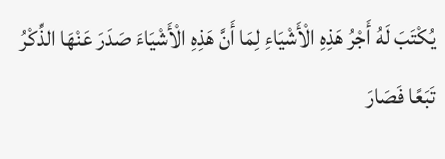يُكْتَبَ لَهُ أَجْرُ هَذِهِ الْأَشْيَاءِ لِمَا أَنَّ هَذِهِ الْأَشْيَاءَ صَدَرَ عَنْهَا الذِّكْرُ تَبَعًا فَصَارَ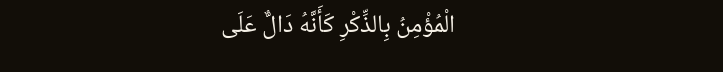الْمُؤْمِنُ بِالذِّكْرِ كَأَنَّهُ دَالٌّ عَلَى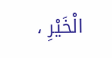الْخَيْرِ ،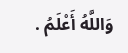وَاللَّهُ أَعْلَمُ .